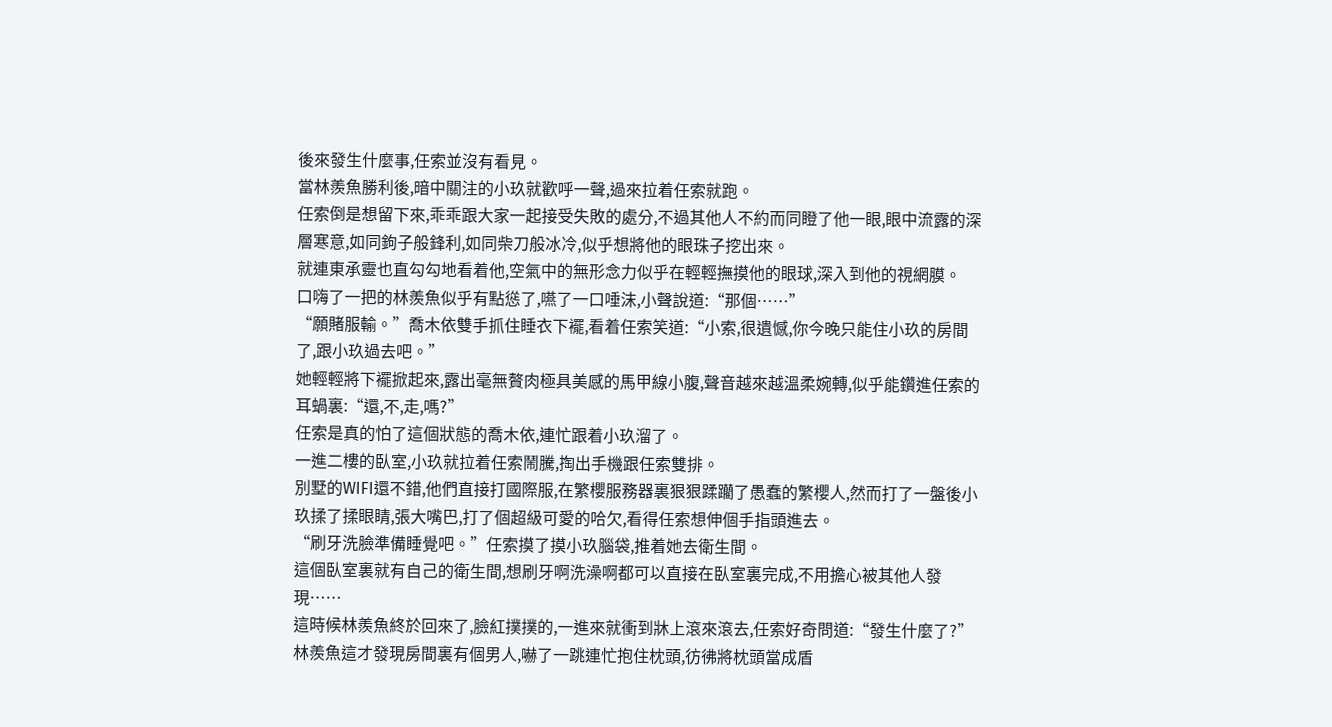後來發生什麼事,任索並沒有看見。
當林羨魚勝利後,暗中關注的小玖就歡呼一聲,過來拉着任索就跑。
任索倒是想留下來,乖乖跟大家一起接受失敗的處分,不過其他人不約而同瞪了他一眼,眼中流露的深層寒意,如同鉤子般鋒利,如同柴刀般冰冷,似乎想將他的眼珠子挖出來。
就連東承靈也直勾勾地看着他,空氣中的無形念力似乎在輕輕撫摸他的眼球,深入到他的視網膜。
口嗨了一把的林羨魚似乎有點慫了,嚥了一口唾沫,小聲說道:“那個……”
“願賭服輸。”喬木依雙手抓住睡衣下襬,看着任索笑道:“小索,很遺憾,你今晚只能住小玖的房間了,跟小玖過去吧。”
她輕輕將下襬掀起來,露出毫無贅肉極具美感的馬甲線小腹,聲音越來越溫柔婉轉,似乎能鑽進任索的耳蝸裏:“還,不,走,嗎?”
任索是真的怕了這個狀態的喬木依,連忙跟着小玖溜了。
一進二樓的臥室,小玖就拉着任索鬧騰,掏出手機跟任索雙排。
別墅的WIFI還不錯,他們直接打國際服,在繁櫻服務器裏狠狠蹂躪了愚蠢的繁櫻人,然而打了一盤後小玖揉了揉眼睛,張大嘴巴,打了個超級可愛的哈欠,看得任索想伸個手指頭進去。
“刷牙洗臉準備睡覺吧。”任索摸了摸小玖腦袋,推着她去衛生間。
這個臥室裏就有自己的衛生間,想刷牙啊洗澡啊都可以直接在臥室裏完成,不用擔心被其他人發現……
這時候林羨魚終於回來了,臉紅撲撲的,一進來就衝到牀上滾來滾去,任索好奇問道:“發生什麼了?”
林羨魚這才發現房間裏有個男人,嚇了一跳連忙抱住枕頭,彷彿將枕頭當成盾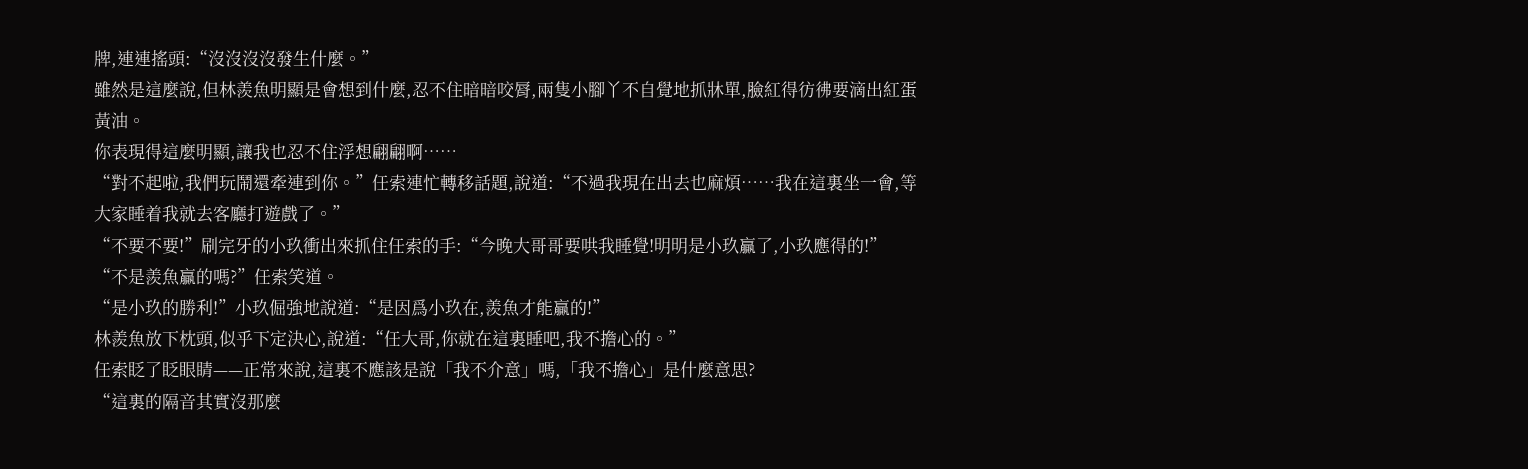牌,連連搖頭:“沒沒沒沒發生什麼。”
雖然是這麼說,但林羨魚明顯是會想到什麼,忍不住暗暗咬脣,兩隻小腳丫不自覺地抓牀單,臉紅得彷彿要滴出紅蛋黃油。
你表現得這麼明顯,讓我也忍不住浮想翩翩啊……
“對不起啦,我們玩鬧還牽連到你。”任索連忙轉移話題,說道:“不過我現在出去也麻煩……我在這裏坐一會,等大家睡着我就去客廳打遊戲了。”
“不要不要!”刷完牙的小玖衝出來抓住任索的手:“今晚大哥哥要哄我睡覺!明明是小玖贏了,小玖應得的!”
“不是羨魚贏的嗎?”任索笑道。
“是小玖的勝利!”小玖倔強地說道:“是因爲小玖在,羨魚才能贏的!”
林羨魚放下枕頭,似乎下定決心,說道:“任大哥,你就在這裏睡吧,我不擔心的。”
任索眨了眨眼睛——正常來說,這裏不應該是說「我不介意」嗎,「我不擔心」是什麼意思?
“這裏的隔音其實沒那麼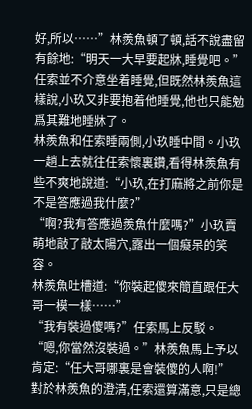好,所以……”林羨魚頓了頓,話不說盡留有餘地:“明天一大早要起牀,睡覺吧。”
任索並不介意坐着睡覺,但既然林羨魚這樣說,小玖又非要抱着他睡覺,他也只能勉爲其難地睡牀了。
林羨魚和任索睡兩側,小玖睡中間。小玖一趟上去就往任索懷裏鑽,看得林羨魚有些不爽地說道:“小玖,在打麻將之前你是不是答應過我什麼?”
“啊?我有答應過羨魚什麼嗎?”小玖賣萌地敲了敲太陽穴,露出一個癡呆的笑容。
林羨魚吐槽道:“你裝起傻來簡直跟任大哥一模一樣……”
“我有裝過傻嗎?”任索馬上反駁。
“嗯,你當然沒裝過。”林羨魚馬上予以肯定:“任大哥哪裏是會裝傻的人啊!”
對於林羨魚的澄清,任索還算滿意,只是總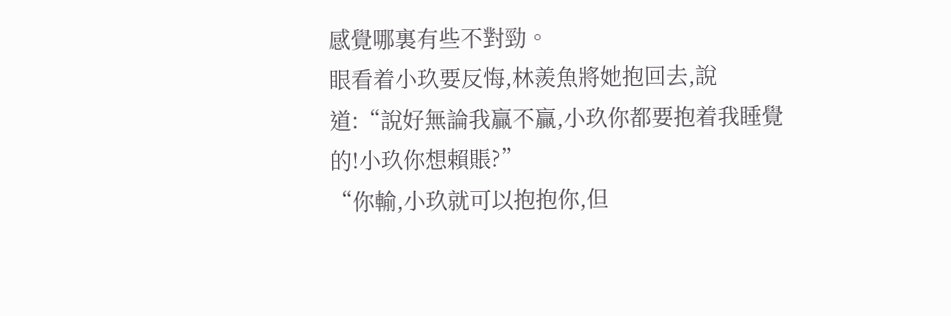感覺哪裏有些不對勁。
眼看着小玖要反悔,林羨魚將她抱回去,說道:“說好無論我贏不贏,小玖你都要抱着我睡覺的!小玖你想賴賬?”
“你輸,小玖就可以抱抱你,但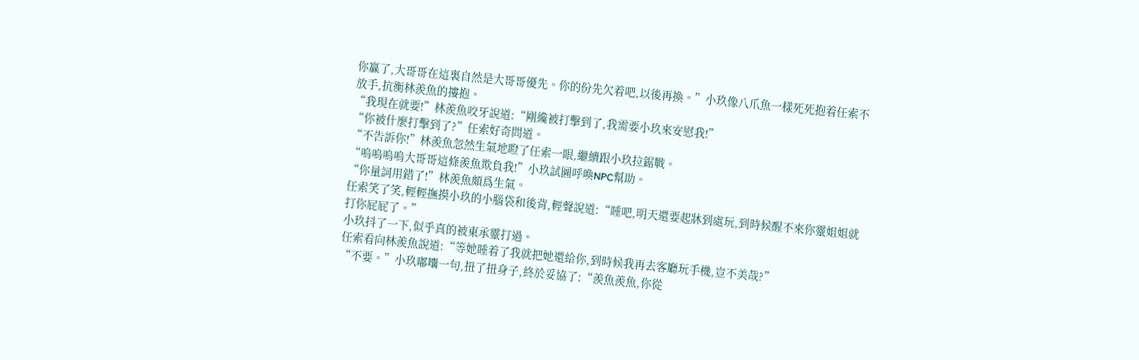你贏了,大哥哥在這裏自然是大哥哥優先。你的份先欠着吧,以後再換。”小玖像八爪魚一樣死死抱着任索不放手,抗衡林羨魚的摟抱。
“我現在就要!”林羨魚咬牙說道:“剛纔被打擊到了,我需要小玖來安慰我!”
“你被什麼打擊到了?”任索好奇問道。
“不告訴你!”林羨魚忽然生氣地瞪了任索一眼,繼續跟小玖拉鋸戰。
“嗚嗚嗚嗚大哥哥這條羨魚欺負我!”小玖試圖呼喚NPC幫助。
“你量詞用錯了!”林羨魚頗爲生氣。
任索笑了笑,輕輕撫摸小玖的小腦袋和後背,輕聲說道:“睡吧,明天還要起牀到處玩,到時候醒不來你靈姐姐就打你屁屁了。”
小玖抖了一下,似乎真的被東承靈打過。
任索看向林羨魚說道:“等她睡着了我就把她還給你,到時候我再去客廳玩手機,豈不美哉?”
“不要。”小玖嘟囔一句,扭了扭身子,終於妥協了:“羨魚羨魚,你從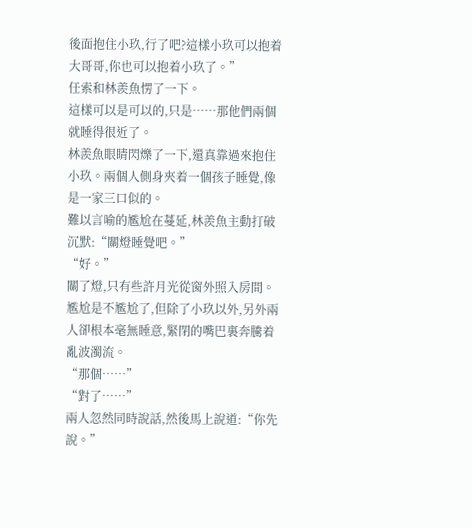後面抱住小玖,行了吧?這樣小玖可以抱着大哥哥,你也可以抱着小玖了。”
任索和林羨魚愣了一下。
這樣可以是可以的,只是……那他們兩個就睡得很近了。
林羨魚眼睛閃爍了一下,還真靠過來抱住小玖。兩個人側身夾着一個孩子睡覺,像是一家三口似的。
難以言喻的尷尬在蔓延,林羨魚主動打破沉默:“關燈睡覺吧。”
“好。”
關了燈,只有些許月光從窗外照入房間。尷尬是不尷尬了,但除了小玖以外,另外兩人卻根本毫無睡意,緊閉的嘴巴裏奔騰着亂波濁流。
“那個……”
“對了……”
兩人忽然同時說話,然後馬上說道:“你先說。”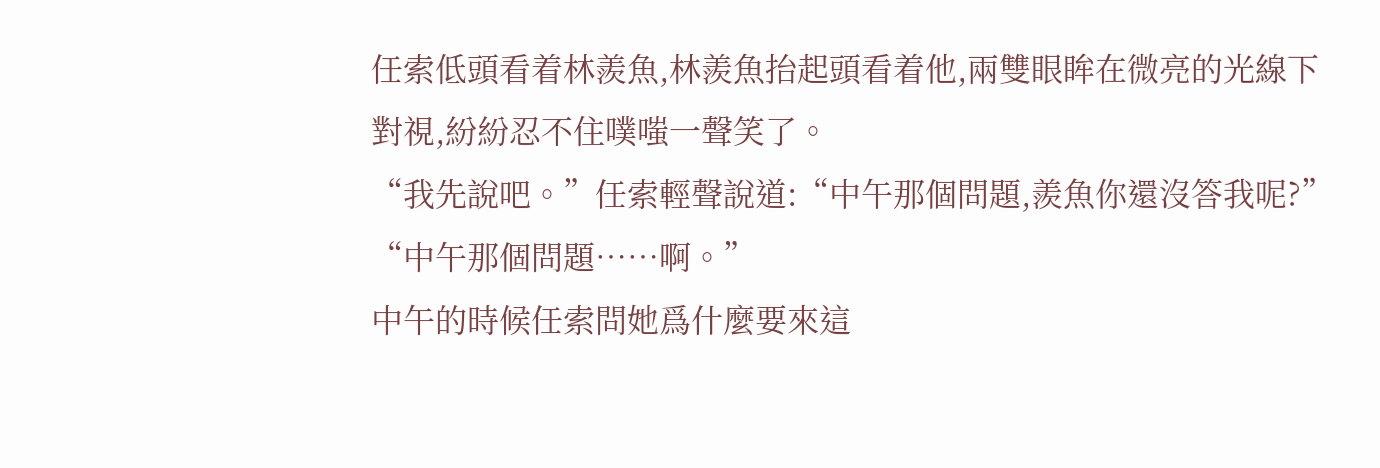任索低頭看着林羨魚,林羨魚抬起頭看着他,兩雙眼眸在微亮的光線下對視,紛紛忍不住噗嗤一聲笑了。
“我先說吧。”任索輕聲說道:“中午那個問題,羨魚你還沒答我呢?”
“中午那個問題……啊。”
中午的時候任索問她爲什麼要來這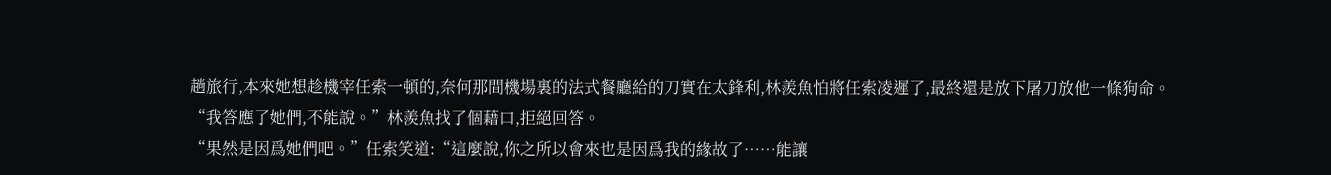趟旅行,本來她想趁機宰任索一頓的,奈何那間機場裏的法式餐廳給的刀實在太鋒利,林羨魚怕將任索凌遲了,最終還是放下屠刀放他一條狗命。
“我答應了她們,不能說。”林羨魚找了個藉口,拒絕回答。
“果然是因爲她們吧。”任索笑道:“這麼說,你之所以會來也是因爲我的緣故了……能讓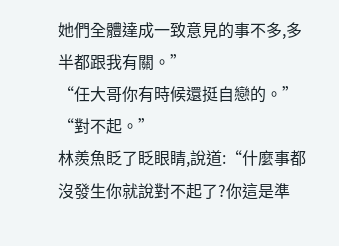她們全體達成一致意見的事不多,多半都跟我有關。”
“任大哥你有時候還挺自戀的。”
“對不起。”
林羨魚眨了眨眼睛,說道:“什麼事都沒發生你就說對不起了?你這是準